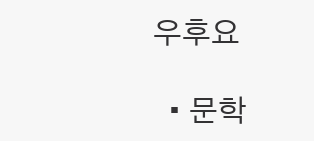우후요

  • 문학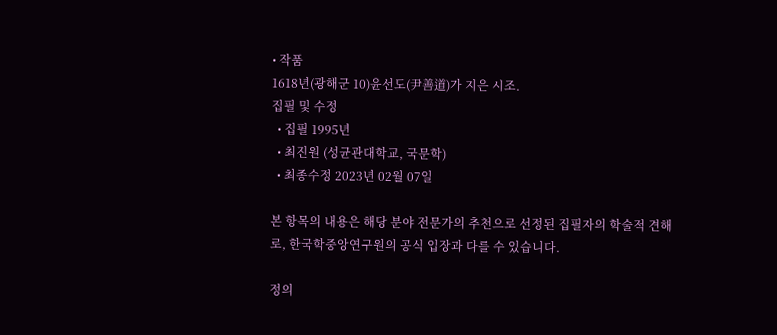• 작품
1618년(광해군 10)윤선도(尹善道)가 지은 시조.
집필 및 수정
  • 집필 1995년
  • 최진원 (성균관대학교, 국문학)
  • 최종수정 2023년 02월 07일

본 항목의 내용은 해당 분야 전문가의 추천으로 선정된 집필자의 학술적 견해로, 한국학중앙연구원의 공식 입장과 다를 수 있습니다.

정의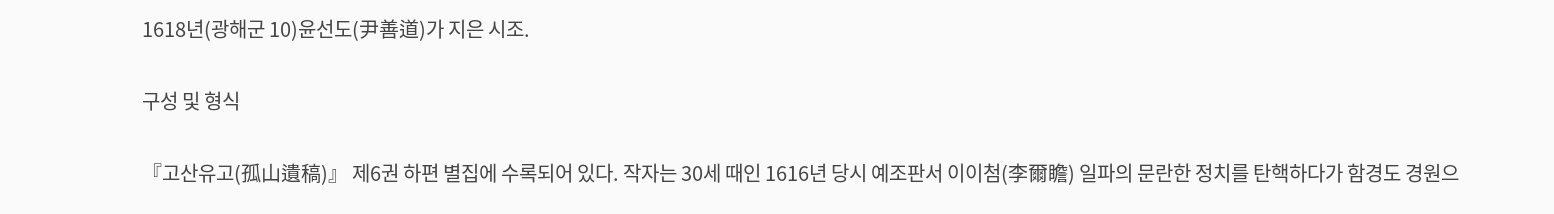1618년(광해군 10)윤선도(尹善道)가 지은 시조.

구성 및 형식

『고산유고(孤山遺稿)』 제6권 하편 별집에 수록되어 있다. 작자는 30세 때인 1616년 당시 예조판서 이이첨(李爾瞻) 일파의 문란한 정치를 탄핵하다가 함경도 경원으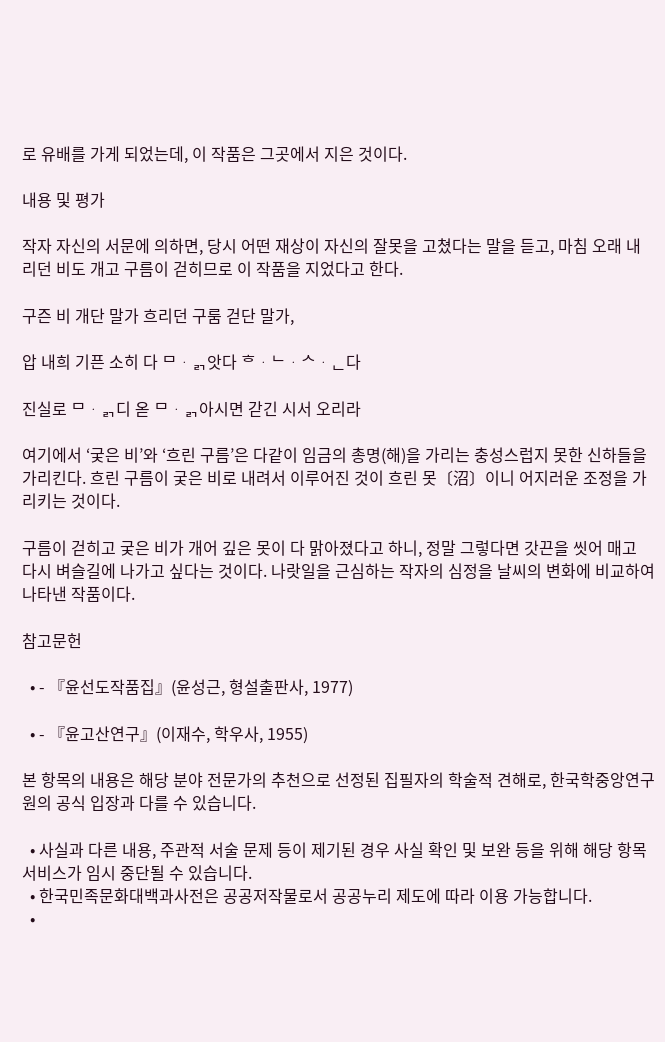로 유배를 가게 되었는데, 이 작품은 그곳에서 지은 것이다.

내용 및 평가

작자 자신의 서문에 의하면, 당시 어떤 재상이 자신의 잘못을 고쳤다는 말을 듣고, 마침 오래 내리던 비도 개고 구름이 걷히므로 이 작품을 지었다고 한다.

구즌 비 개단 말가 흐리던 구룸 걷단 말가,

압 내희 기픈 소히 다 ᄆᆞᆰ앗다 ᄒᆞᄂᆞᄉᆞᆫ다

진실로 ᄆᆞᆰ디 옫 ᄆᆞᆰ아시면 갇긴 시서 오리라

여기에서 ‘궂은 비’와 ‘흐린 구름’은 다같이 임금의 총명(해)을 가리는 충성스럽지 못한 신하들을 가리킨다. 흐린 구름이 궂은 비로 내려서 이루어진 것이 흐린 못〔沼〕이니 어지러운 조정을 가리키는 것이다.

구름이 걷히고 궂은 비가 개어 깊은 못이 다 맑아졌다고 하니, 정말 그렇다면 갓끈을 씻어 매고 다시 벼슬길에 나가고 싶다는 것이다. 나랏일을 근심하는 작자의 심정을 날씨의 변화에 비교하여 나타낸 작품이다.

참고문헌

  • - 『윤선도작품집』(윤성근, 형설출판사, 1977)

  • - 『윤고산연구』(이재수, 학우사, 1955)

본 항목의 내용은 해당 분야 전문가의 추천으로 선정된 집필자의 학술적 견해로, 한국학중앙연구원의 공식 입장과 다를 수 있습니다.

  • 사실과 다른 내용, 주관적 서술 문제 등이 제기된 경우 사실 확인 및 보완 등을 위해 해당 항목 서비스가 임시 중단될 수 있습니다.
  • 한국민족문화대백과사전은 공공저작물로서 공공누리 제도에 따라 이용 가능합니다.
  •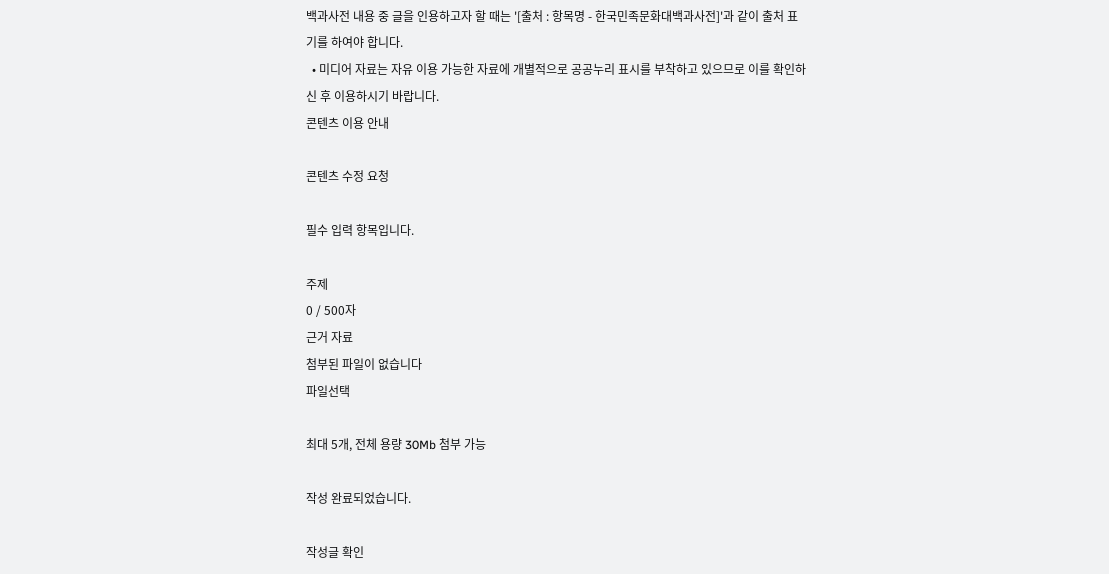백과사전 내용 중 글을 인용하고자 할 때는 '[출처 : 항목명 - 한국민족문화대백과사전]'과 같이 출처 표기를 하여야 합니다.
  • 미디어 자료는 자유 이용 가능한 자료에 개별적으로 공공누리 표시를 부착하고 있으므로 이를 확인하신 후 이용하시기 바랍니다.
콘텐츠 이용 안내

콘텐츠 수정 요청

필수 입력 항목입니다.

주제
0 / 500자
근거 자료
첨부된 파일이 없습니다
파일선택

최대 5개, 전체 용량 30Mb 첨부 가능

작성 완료되었습니다.

작성글 확인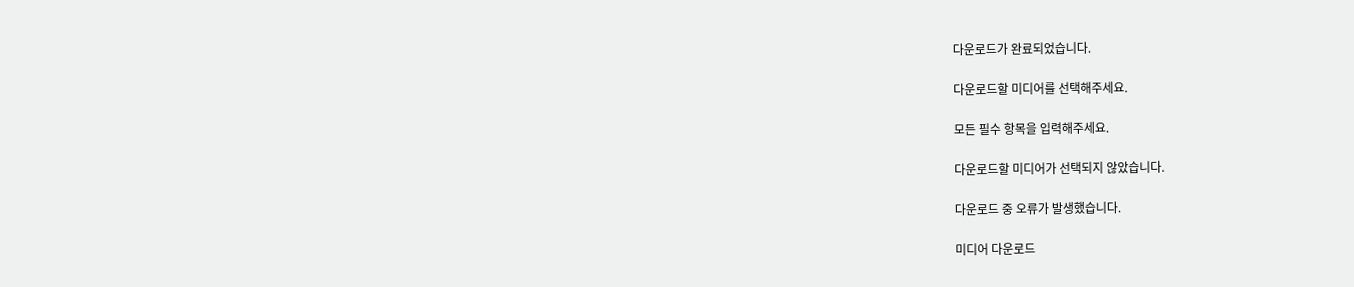다운로드가 완료되었습니다.

다운로드할 미디어를 선택해주세요.

모든 필수 항목을 입력해주세요.

다운로드할 미디어가 선택되지 않았습니다.

다운로드 중 오류가 발생했습니다.

미디어 다운로드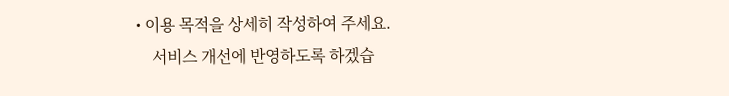• 이용 목적을 상세히 작성하여 주세요.
    서비스 개선에 반영하도록 하겠습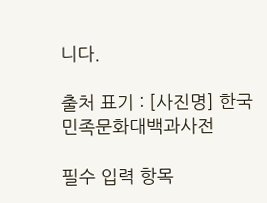니다.

출처 표기 : [사진명] 한국민족문화대백과사전

필수 입력 항목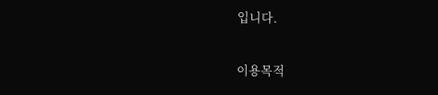입니다.

이용목적